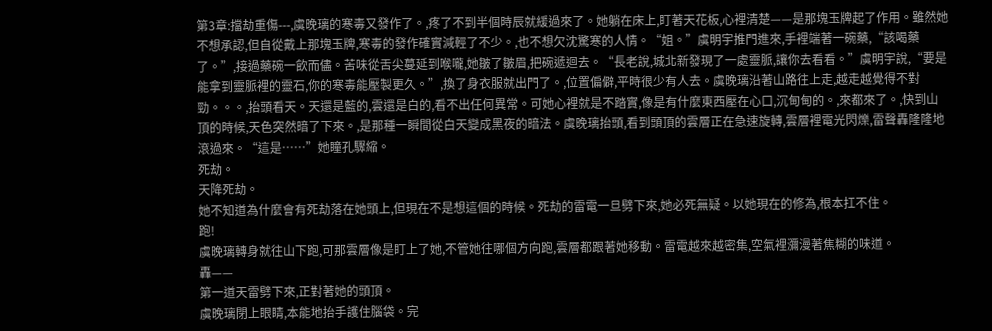第3章:擋劫重傷---,虞晚璃的寒毒又發作了。,疼了不到半個時辰就緩過來了。她躺在床上,盯著天花板,心裡清楚——是那塊玉牌起了作用。雖然她不想承認,但自從戴上那塊玉牌,寒毒的發作確實減輕了不少。,也不想欠沈驚寒的人情。“姐。”虞明宇推門進來,手裡端著一碗藥,“該喝藥了。”,接過藥碗一飲而儘。苦味從舌尖蔓延到喉嚨,她皺了皺眉,把碗遞迴去。“長老說,城北新發現了一處靈脈,讓你去看看。”虞明宇說,“要是能拿到靈脈裡的靈石,你的寒毒能壓製更久。”,換了身衣服就出門了。,位置偏僻,平時很少有人去。虞晚璃沿著山路往上走,越走越覺得不對勁。。。,抬頭看天。天還是藍的,雲還是白的,看不出任何異常。可她心裡就是不踏實,像是有什麼東西壓在心口,沉甸甸的。,來都來了。,快到山頂的時候,天色突然暗了下來。,是那種一瞬間從白天變成黑夜的暗法。虞晚璃抬頭,看到頭頂的雲層正在急速旋轉,雲層裡電光閃爍,雷聲轟隆隆地滾過來。“這是……”她瞳孔驟縮。
死劫。
天降死劫。
她不知道為什麼會有死劫落在她頭上,但現在不是想這個的時候。死劫的雷電一旦劈下來,她必死無疑。以她現在的修為,根本扛不住。
跑!
虞晚璃轉身就往山下跑,可那雲層像是盯上了她,不管她往哪個方向跑,雲層都跟著她移動。雷電越來越密集,空氣裡瀰漫著焦糊的味道。
轟——
第一道天雷劈下來,正對著她的頭頂。
虞晚璃閉上眼睛,本能地抬手護住腦袋。完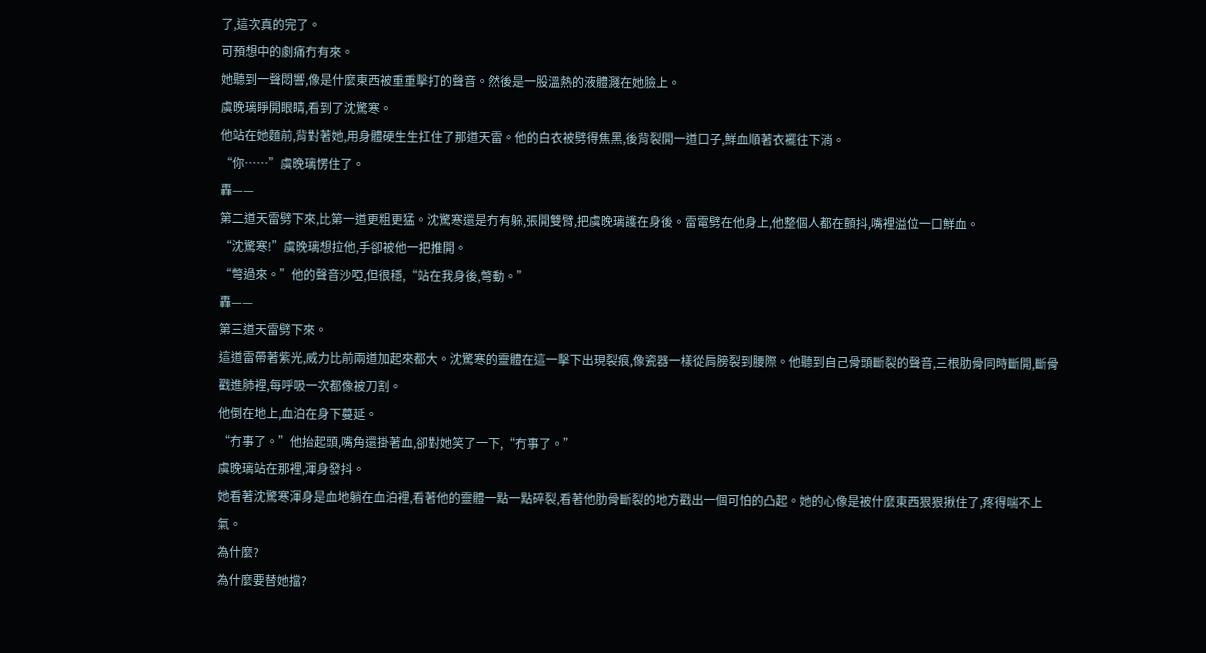了,這次真的完了。
可預想中的劇痛冇有來。
她聽到一聲悶響,像是什麼東西被重重擊打的聲音。然後是一股溫熱的液體濺在她臉上。
虞晚璃睜開眼睛,看到了沈驚寒。
他站在她麵前,背對著她,用身體硬生生扛住了那道天雷。他的白衣被劈得焦黑,後背裂開一道口子,鮮血順著衣襬往下淌。
“你……”虞晚璃愣住了。
轟——
第二道天雷劈下來,比第一道更粗更猛。沈驚寒還是冇有躲,張開雙臂,把虞晚璃護在身後。雷電劈在他身上,他整個人都在顫抖,嘴裡溢位一口鮮血。
“沈驚寒!”虞晚璃想拉他,手卻被他一把推開。
“彆過來。”他的聲音沙啞,但很穩,“站在我身後,彆動。”
轟——
第三道天雷劈下來。
這道雷帶著紫光,威力比前兩道加起來都大。沈驚寒的靈體在這一擊下出現裂痕,像瓷器一樣從肩膀裂到腰際。他聽到自己骨頭斷裂的聲音,三根肋骨同時斷開,斷骨戳進肺裡,每呼吸一次都像被刀割。
他倒在地上,血泊在身下蔓延。
“冇事了。”他抬起頭,嘴角還掛著血,卻對她笑了一下,“冇事了。”
虞晚璃站在那裡,渾身發抖。
她看著沈驚寒渾身是血地躺在血泊裡,看著他的靈體一點一點碎裂,看著他肋骨斷裂的地方戳出一個可怕的凸起。她的心像是被什麼東西狠狠揪住了,疼得喘不上氣。
為什麼?
為什麼要替她擋?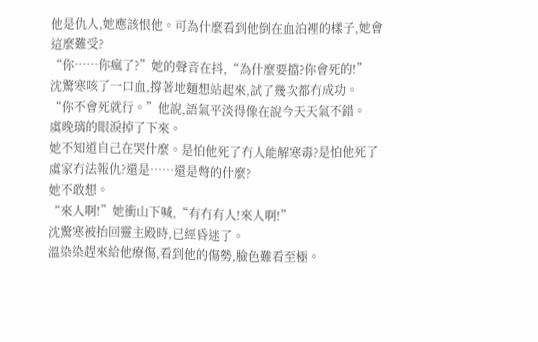他是仇人,她應該恨他。可為什麼看到他倒在血泊裡的樣子,她會這麼難受?
“你……你瘋了?”她的聲音在抖,“為什麼要擋?你會死的!”
沈驚寒咳了一口血,撐著地麵想站起來,試了幾次都冇成功。
“你不會死就行。”他說,語氣平淡得像在說今天天氣不錯。
虞晚璃的眼淚掉了下來。
她不知道自己在哭什麼。是怕他死了冇人能解寒毒?是怕他死了虞家冇法報仇?還是……還是彆的什麼?
她不敢想。
“來人啊!”她衝山下喊,“有冇有人!來人啊!”
沈驚寒被抬回靈主殿時,已經昏迷了。
溫染染趕來給他療傷,看到他的傷勢,臉色難看至極。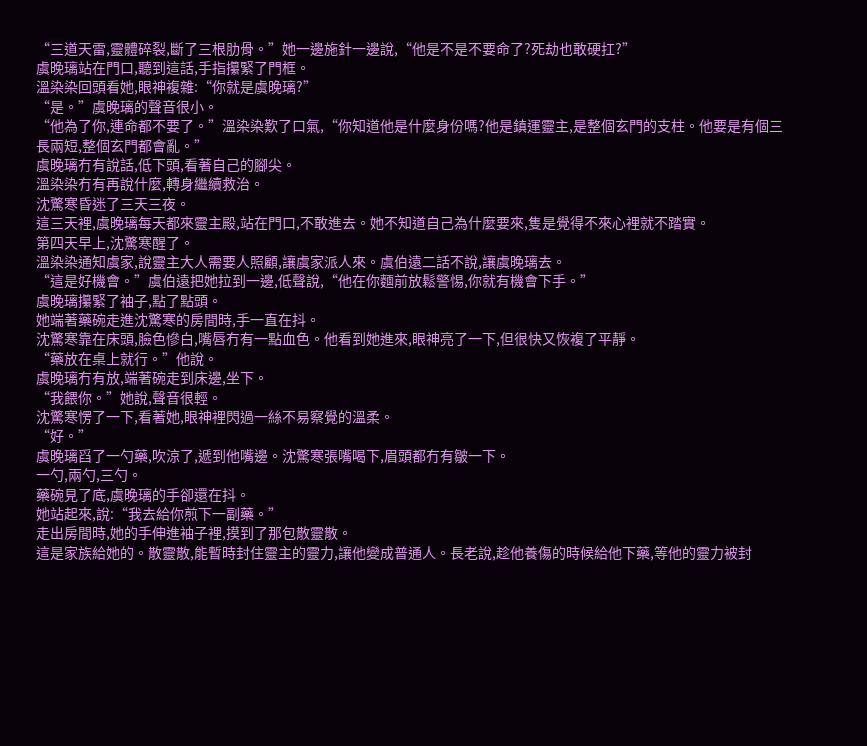“三道天雷,靈體碎裂,斷了三根肋骨。”她一邊施針一邊說,“他是不是不要命了?死劫也敢硬扛?”
虞晚璃站在門口,聽到這話,手指攥緊了門框。
溫染染回頭看她,眼神複雜:“你就是虞晚璃?”
“是。”虞晚璃的聲音很小。
“他為了你,連命都不要了。”溫染染歎了口氣,“你知道他是什麼身份嗎?他是鎮運靈主,是整個玄門的支柱。他要是有個三長兩短,整個玄門都會亂。”
虞晚璃冇有說話,低下頭,看著自己的腳尖。
溫染染冇有再說什麼,轉身繼續救治。
沈驚寒昏迷了三天三夜。
這三天裡,虞晚璃每天都來靈主殿,站在門口,不敢進去。她不知道自己為什麼要來,隻是覺得不來心裡就不踏實。
第四天早上,沈驚寒醒了。
溫染染通知虞家,說靈主大人需要人照顧,讓虞家派人來。虞伯遠二話不說,讓虞晚璃去。
“這是好機會。”虞伯遠把她拉到一邊,低聲說,“他在你麵前放鬆警惕,你就有機會下手。”
虞晚璃攥緊了袖子,點了點頭。
她端著藥碗走進沈驚寒的房間時,手一直在抖。
沈驚寒靠在床頭,臉色慘白,嘴唇冇有一點血色。他看到她進來,眼神亮了一下,但很快又恢複了平靜。
“藥放在桌上就行。”他說。
虞晚璃冇有放,端著碗走到床邊,坐下。
“我餵你。”她說,聲音很輕。
沈驚寒愣了一下,看著她,眼神裡閃過一絲不易察覺的溫柔。
“好。”
虞晚璃舀了一勺藥,吹涼了,遞到他嘴邊。沈驚寒張嘴喝下,眉頭都冇有皺一下。
一勺,兩勺,三勺。
藥碗見了底,虞晚璃的手卻還在抖。
她站起來,說:“我去給你煎下一副藥。”
走出房間時,她的手伸進袖子裡,摸到了那包散靈散。
這是家族給她的。散靈散,能暫時封住靈主的靈力,讓他變成普通人。長老說,趁他養傷的時候給他下藥,等他的靈力被封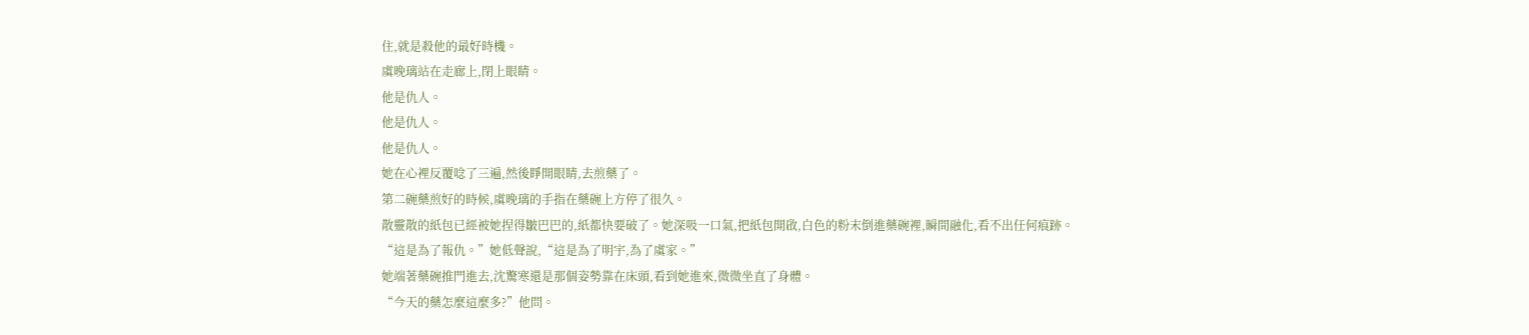住,就是殺他的最好時機。
虞晚璃站在走廊上,閉上眼睛。
他是仇人。
他是仇人。
他是仇人。
她在心裡反覆唸了三遍,然後睜開眼睛,去煎藥了。
第二碗藥煎好的時候,虞晚璃的手指在藥碗上方停了很久。
散靈散的紙包已經被她捏得皺巴巴的,紙都快要破了。她深吸一口氣,把紙包開啟,白色的粉末倒進藥碗裡,瞬間融化,看不出任何痕跡。
“這是為了報仇。”她低聲說,“這是為了明宇,為了虞家。”
她端著藥碗推門進去,沈驚寒還是那個姿勢靠在床頭,看到她進來,微微坐直了身體。
“今天的藥怎麼這麼多?”他問。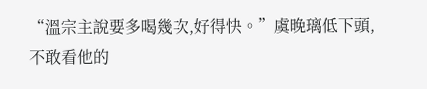“溫宗主說要多喝幾次,好得快。”虞晚璃低下頭,不敢看他的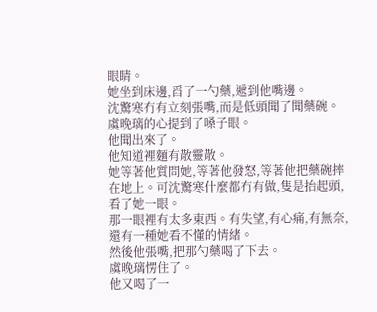眼睛。
她坐到床邊,舀了一勺藥,遞到他嘴邊。
沈驚寒冇有立刻張嘴,而是低頭聞了聞藥碗。
虞晚璃的心提到了嗓子眼。
他聞出來了。
他知道裡麵有散靈散。
她等著他質問她,等著他發怒,等著他把藥碗摔在地上。可沈驚寒什麼都冇有做,隻是抬起頭,看了她一眼。
那一眼裡有太多東西。有失望,有心痛,有無奈,還有一種她看不懂的情緒。
然後他張嘴,把那勺藥喝了下去。
虞晚璃愣住了。
他又喝了一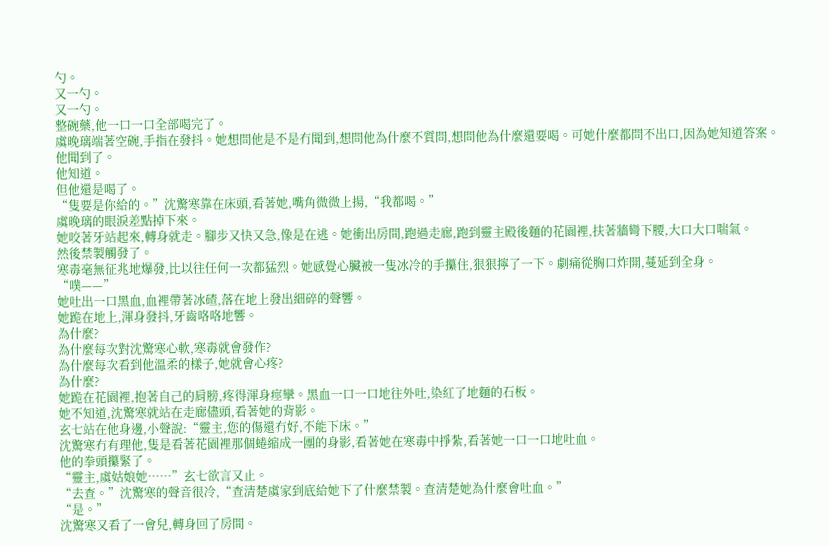勺。
又一勺。
又一勺。
整碗藥,他一口一口全部喝完了。
虞晚璃端著空碗,手指在發抖。她想問他是不是冇聞到,想問他為什麼不質問,想問他為什麼還要喝。可她什麼都問不出口,因為她知道答案。
他聞到了。
他知道。
但他還是喝了。
“隻要是你給的。”沈驚寒靠在床頭,看著她,嘴角微微上揚,“我都喝。”
虞晚璃的眼淚差點掉下來。
她咬著牙站起來,轉身就走。腳步又快又急,像是在逃。她衝出房間,跑過走廊,跑到靈主殿後麵的花園裡,扶著牆彎下腰,大口大口喘氣。
然後禁製觸發了。
寒毒毫無征兆地爆發,比以往任何一次都猛烈。她感覺心臟被一隻冰冷的手攥住,狠狠擰了一下。劇痛從胸口炸開,蔓延到全身。
“噗——”
她吐出一口黑血,血裡帶著冰碴,落在地上發出細碎的聲響。
她跪在地上,渾身發抖,牙齒咯咯地響。
為什麼?
為什麼每次對沈驚寒心軟,寒毒就會發作?
為什麼每次看到他溫柔的樣子,她就會心疼?
為什麼?
她跪在花園裡,抱著自己的肩膀,疼得渾身痙攣。黑血一口一口地往外吐,染紅了地麵的石板。
她不知道,沈驚寒就站在走廊儘頭,看著她的背影。
玄七站在他身邊,小聲說:“靈主,您的傷還冇好,不能下床。”
沈驚寒冇有理他,隻是看著花園裡那個蜷縮成一團的身影,看著她在寒毒中掙紮,看著她一口一口地吐血。
他的拳頭攥緊了。
“靈主,虞姑娘她……”玄七欲言又止。
“去查。”沈驚寒的聲音很冷,“查清楚虞家到底給她下了什麼禁製。查清楚她為什麼會吐血。”
“是。”
沈驚寒又看了一會兒,轉身回了房間。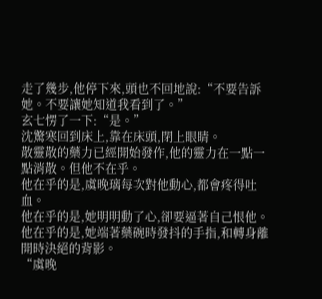走了幾步,他停下來,頭也不回地說:“不要告訴她。不要讓她知道我看到了。”
玄七愣了一下:“是。”
沈驚寒回到床上,靠在床頭,閉上眼睛。
散靈散的藥力已經開始發作,他的靈力在一點一點消散。但他不在乎。
他在乎的是,虞晚璃每次對他動心,都會疼得吐血。
他在乎的是,她明明動了心,卻要逼著自己恨他。
他在乎的是,她端著藥碗時發抖的手指,和轉身離開時決絕的背影。
“虞晚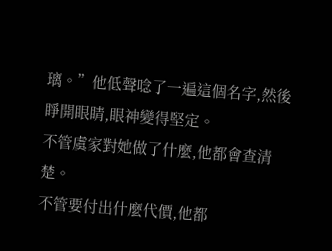璃。”他低聲唸了一遍這個名字,然後睜開眼睛,眼神變得堅定。
不管虞家對她做了什麼,他都會查清楚。
不管要付出什麼代價,他都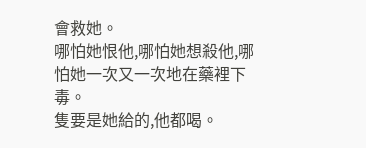會救她。
哪怕她恨他,哪怕她想殺他,哪怕她一次又一次地在藥裡下毒。
隻要是她給的,他都喝。